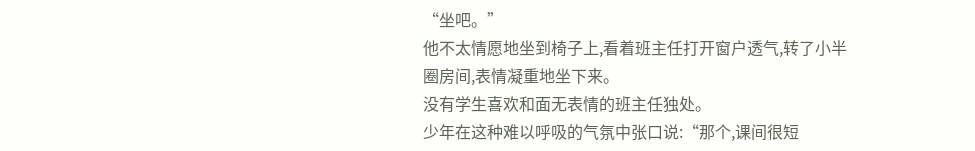“坐吧。”
他不太情愿地坐到椅子上,看着班主任打开窗户透气,转了小半圈房间,表情凝重地坐下来。
没有学生喜欢和面无表情的班主任独处。
少年在这种难以呼吸的气氛中张口说:“那个,课间很短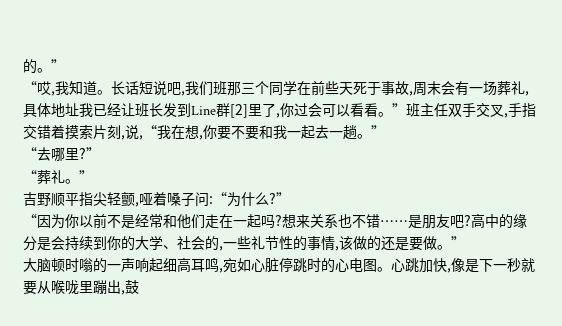的。”
“哎,我知道。长话短说吧,我们班那三个同学在前些天死于事故,周末会有一场葬礼,具体地址我已经让班长发到Line群[2]里了,你过会可以看看。”班主任双手交叉,手指交错着摸索片刻,说,“我在想,你要不要和我一起去一趟。”
“去哪里?”
“葬礼。”
吉野顺平指尖轻颤,哑着嗓子问:“为什么?”
“因为你以前不是经常和他们走在一起吗?想来关系也不错……是朋友吧?高中的缘分是会持续到你的大学、社会的,一些礼节性的事情,该做的还是要做。”
大脑顿时嗡的一声响起细高耳鸣,宛如心脏停跳时的心电图。心跳加快,像是下一秒就要从喉咙里蹦出,鼓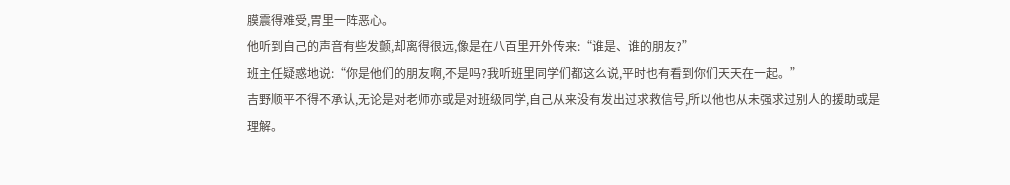膜震得难受,胃里一阵恶心。
他听到自己的声音有些发颤,却离得很远,像是在八百里开外传来:“谁是、谁的朋友?”
班主任疑惑地说:“你是他们的朋友啊,不是吗?我听班里同学们都这么说,平时也有看到你们天天在一起。”
吉野顺平不得不承认,无论是对老师亦或是对班级同学,自己从来没有发出过求救信号,所以他也从未强求过别人的援助或是理解。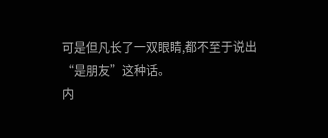可是但凡长了一双眼睛,都不至于说出“是朋友”这种话。
内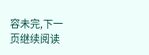容未完,下一页继续阅读